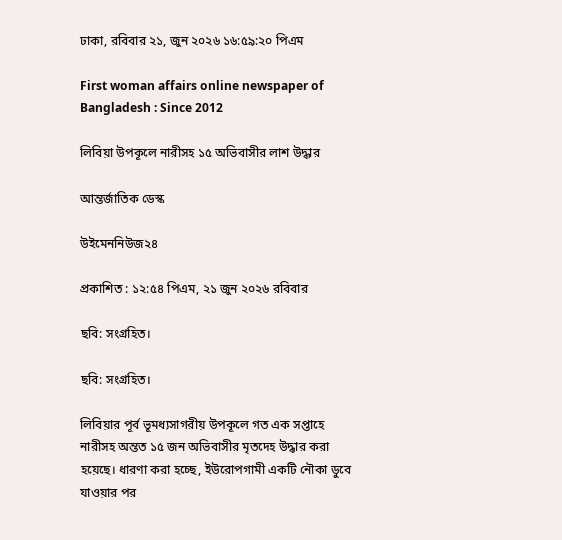ঢাকা, রবিবার ২১, জুন ২০২৬ ১৬:৫৯:২০ পিএম

First woman affairs online newspaper of Bangladesh : Since 2012

লিবিয়া উপকূলে নারীসহ ১৫ অভিবাসীর লাশ উদ্ধার

আন্তর্জাতিক ডেস্ক

উইমেননিউজ২৪

প্রকাশিত : ১২:৫৪ পিএম, ২১ জুন ২০২৬ রবিবার

ছবি: সংগ্রহিত।

ছবি: সংগ্রহিত।

লিবিয়ার পূর্ব ভূমধ্যসাগরীয় উপকূলে গত এক সপ্তাহে নারীসহ অন্তত ১৫ জন অভিবাসীর মৃতদেহ উদ্ধার করা হয়েছে। ধারণা করা হচ্ছে, ইউরোপগামী একটি নৌকা ডুবে যাওয়ার পর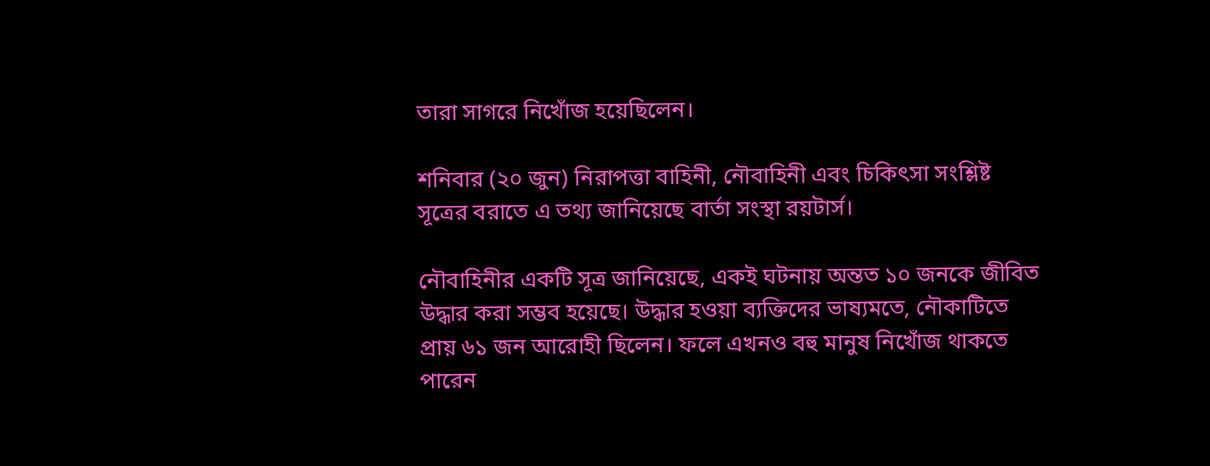তারা সাগরে নিখোঁজ হয়েছিলেন।

শনিবার (২০ জুন) নিরাপত্তা বাহিনী, নৌবাহিনী এবং চিকিৎসা সংশ্লিষ্ট সূত্রের বরাতে এ তথ্য জানিয়েছে বার্তা সংস্থা রয়টার্স।

নৌবাহিনীর একটি সূত্র জানিয়েছে, একই ঘটনায় অন্তত ১০ জনকে জীবিত উদ্ধার করা সম্ভব হয়েছে। উদ্ধার হওয়া ব্যক্তিদের ভাষ্যমতে, নৌকাটিতে প্রায় ৬১ জন আরোহী ছিলেন। ফলে এখনও বহু মানুষ নিখোঁজ থাকতে পারেন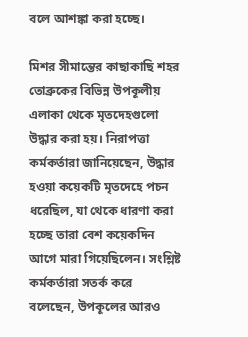বলে আশঙ্কা করা হচ্ছে।

মিশর সীমান্তের কাছাকাছি শহর তোব্রুকের বিভিন্ন উপকূলীয় এলাকা থেকে মৃতদেহগুলো উদ্ধার করা হয়। নিরাপত্তা কর্মকর্তারা জানিয়েছেন, উদ্ধার হওয়া কয়েকটি মৃতদেহে পচন ধরেছিল, যা থেকে ধারণা করা হচ্ছে তারা বেশ কয়েকদিন আগে মারা গিয়েছিলেন। সংশ্লিষ্ট কর্মকর্তারা সতর্ক করে বলেছেন, উপকূলের আরও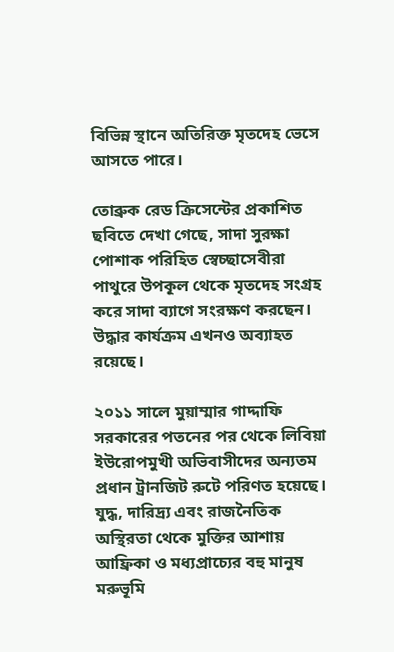বিভিন্ন স্থানে অতিরিক্ত মৃতদেহ ভেসে আসতে পারে।

তোব্রুক রেড ক্রিসেন্টের প্রকাশিত ছবিতে দেখা গেছে, সাদা সুরক্ষা পোশাক পরিহিত স্বেচ্ছাসেবীরা পাথুরে উপকূল থেকে মৃতদেহ সংগ্রহ করে সাদা ব্যাগে সংরক্ষণ করছেন। উদ্ধার কার্যক্রম এখনও অব্যাহত রয়েছে।

২০১১ সালে মুয়াম্মার গাদ্দাফি সরকারের পতনের পর থেকে লিবিয়া ইউরোপমুখী অভিবাসীদের অন্যতম প্রধান ট্রানজিট রুটে পরিণত হয়েছে। যুদ্ধ, দারিদ্র্য এবং রাজনৈতিক অস্থিরতা থেকে মুক্তির আশায় আফ্রিকা ও মধ্যপ্রাচ্যের বহু মানুষ মরুভূমি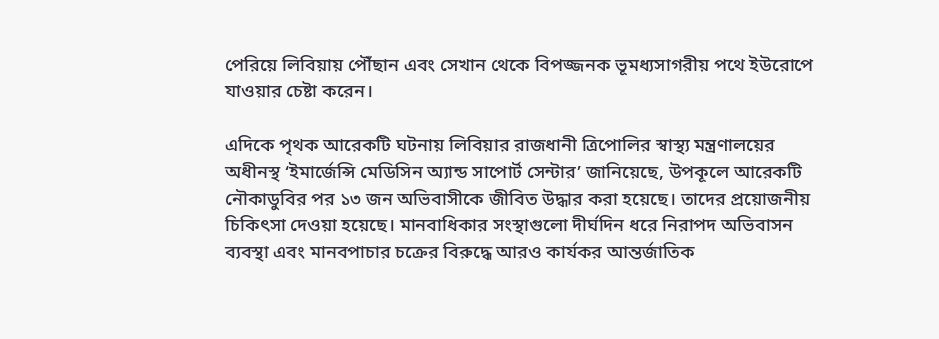পেরিয়ে লিবিয়ায় পৌঁছান এবং সেখান থেকে বিপজ্জনক ভূমধ্যসাগরীয় পথে ইউরোপে যাওয়ার চেষ্টা করেন।

এদিকে পৃথক আরেকটি ঘটনায় লিবিয়ার রাজধানী ত্রিপোলির স্বাস্থ্য মন্ত্রণালয়ের অধীনস্থ ‘ইমার্জেন্সি মেডিসিন অ্যান্ড সাপোর্ট সেন্টার’ জানিয়েছে, উপকূলে আরেকটি নৌকাডুবির পর ১৩ জন অভিবাসীকে জীবিত উদ্ধার করা হয়েছে। তাদের প্রয়োজনীয় চিকিৎসা দেওয়া হয়েছে। মানবাধিকার সংস্থাগুলো দীর্ঘদিন ধরে নিরাপদ অভিবাসন ব্যবস্থা এবং মানবপাচার চক্রের বিরুদ্ধে আরও কার্যকর আন্তর্জাতিক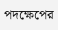পদক্ষেপের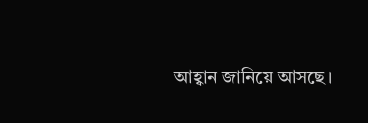আহ্বান জানিয়ে আসছে।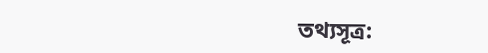তথ্যসূত্র: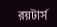রয়টার্স